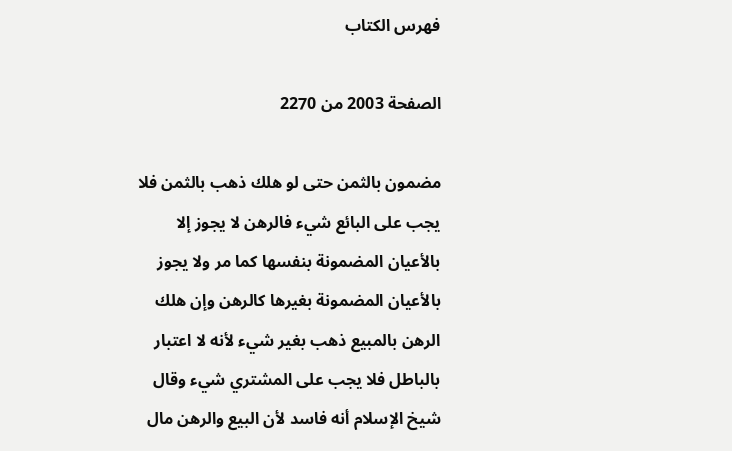فهرس الكتاب

الصفحة 2003 من 2270

مضمون بالثمن حتى لو هلك ذهب بالثمن فلا يجب على البائع شيء فالرهن لا يجوز إلا بالأعيان المضمونة بنفسها كما مر ولا يجوز بالأعيان المضمونة بغيرها كالرهن وإن هلك الرهن بالمبيع ذهب بغير شيء لأنه لا اعتبار بالباطل فلا يجب على المشتري شيء وقال شيخ الإسلام أنه فاسد لأن البيع والرهن مال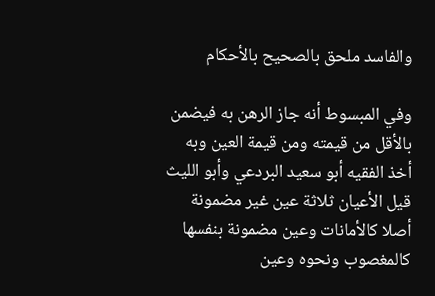والفاسد ملحق بالصحيح بالأحكام

وفي المبسوط أنه جاز الرهن به فيضمن بالأقل من قيمته ومن قيمة العين وبه أخذ الفقيه أبو سعيد البردعي وأبو الليث قيل الأعيان ثلاثة عين غير مضمونة أصلا كالأمانات وعين مضمونة بنفسها كالمغصوب ونحوه وعين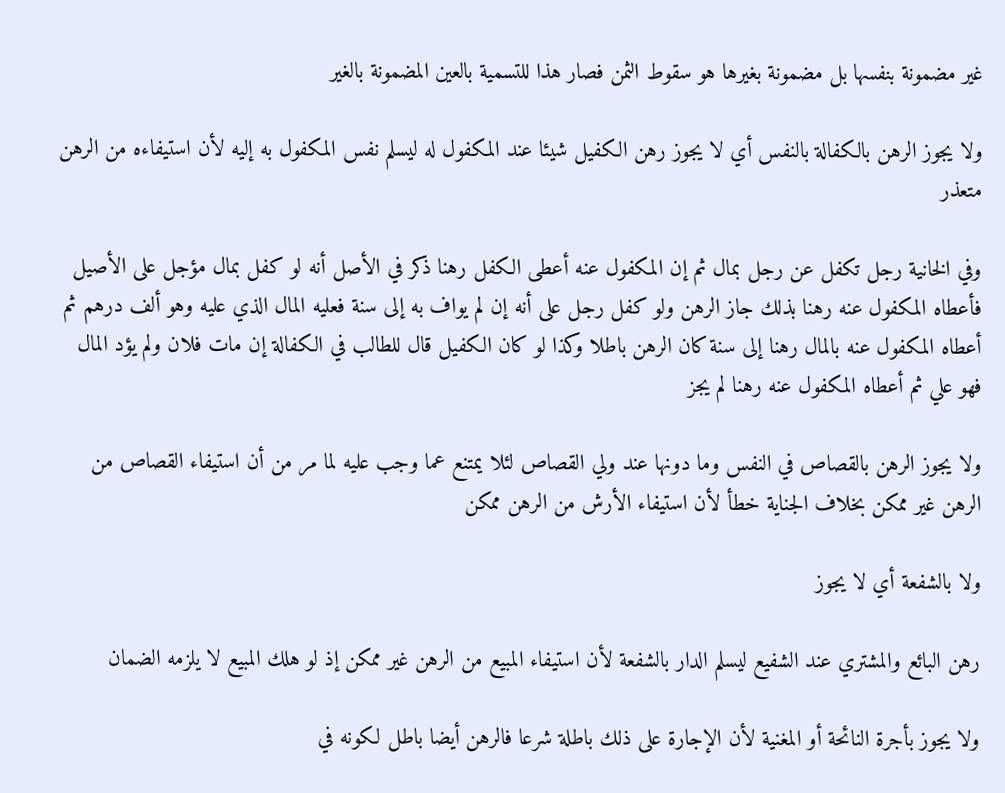غير مضمونة بنفسها بل مضمونة بغيرها هو سقوط الثمن فصار هذا للتسمية بالعين المضمونة بالغير

ولا يجوز الرهن بالكفالة بالنفس أي لا يجوز رهن الكفيل شيئا عند المكفول له ليسلم نفس المكفول به إليه لأن استيفاءه من الرهن متعذر

وفي الخانية رجل تكفل عن رجل بمال ثم إن المكفول عنه أعطى الكفل رهنا ذكر في الأصل أنه لو كفل بمال مؤجل على الأصيل فأعطاه المكفول عنه رهنا بذلك جاز الرهن ولو كفل رجل على أنه إن لم يواف به إلى سنة فعليه المال الذي عليه وهو ألف درهم ثم أعطاه المكفول عنه بالمال رهنا إلى سنة كان الرهن باطلا وكذا لو كان الكفيل قال للطالب في الكفالة إن مات فلان ولم يؤد المال فهو علي ثم أعطاه المكفول عنه رهنا لم يجز

ولا يجوز الرهن بالقصاص في النفس وما دونها عند ولي القصاص لئلا يمتنع عما وجب عليه لما مر من أن استيفاء القصاص من الرهن غير ممكن بخلاف الجناية خطأ لأن استيفاء الأرش من الرهن ممكن

ولا بالشفعة أي لا يجوز

رهن البائع والمشتري عند الشفيع ليسلم الدار بالشفعة لأن استيفاء المبيع من الرهن غير ممكن إذ لو هلك المبيع لا يلزمه الضمان

ولا يجوز بأجرة النائحة أو المغنية لأن الإجارة على ذلك باطلة شرعا فالرهن أيضا باطل لكونه في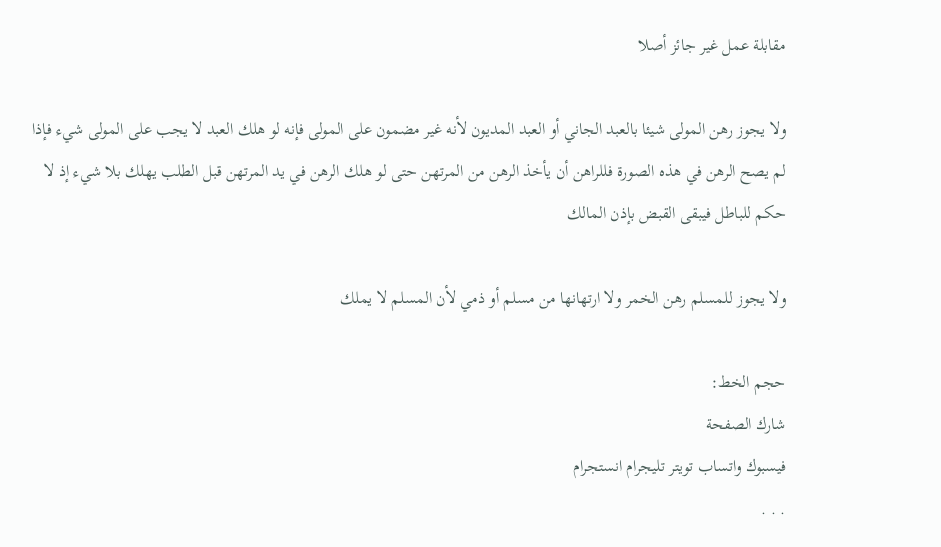مقابلة عمل غير جائز أصلا

ولا يجوز رهن المولى شيئا بالعبد الجاني أو العبد المديون لأنه غير مضمون على المولى فإنه لو هلك العبد لا يجب على المولى شيء فإذا لم يصح الرهن في هذه الصورة فللراهن أن يأخذ الرهن من المرتهن حتى لو هلك الرهن في يد المرتهن قبل الطلب يهلك بلا شيء إذ لا حكم للباطل فيبقى القبض بإذن المالك

ولا يجوز للمسلم رهن الخمر ولا ارتهانها من مسلم أو ذمي لأن المسلم لا يملك

حجم الخط:
شارك الصفحة
فيسبوك واتساب تويتر تليجرام انستجرام
. . .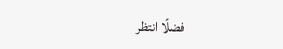فضلًا انتظر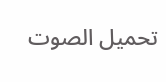تحميل الصوت